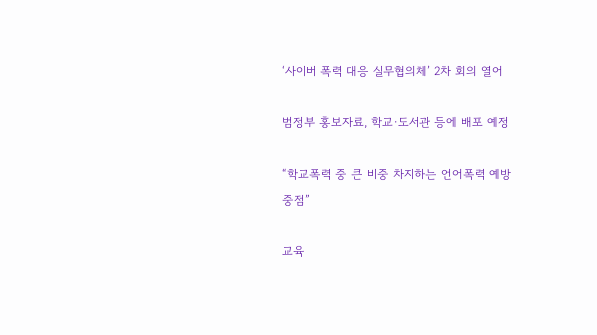‘사이버 폭력 대응 실무협의체’ 2차 회의 열어

범정부 홍보자료, 학교·도서관 등에 배포 예정

“학교폭력 중 큰 비중 차지하는 언어폭력 예방 중점”

교육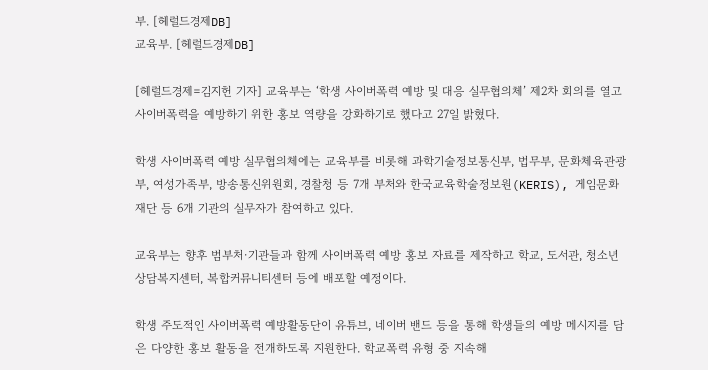부. [헤럴드경제DB]
교육부. [헤럴드경제DB]

[헤럴드경제=김지헌 기자] 교육부는 ‘학생 사이버폭력 예방 및 대응 실무협의체’ 제2차 회의를 열고 사이버폭력을 예방하기 위한 홍보 역량을 강화하기로 했다고 27일 밝혔다.

학생 사이버폭력 예방 실무협의체에는 교육부를 비롯해 과학기술정보통신부, 법무부, 문화체육관광부, 여성가족부, 방송통신위원회, 경찰청 등 7개 부처와 한국교육학술정보원(KERIS), 게임문화재단 등 6개 기관의 실무자가 참여하고 있다.

교육부는 향후 범부처·기관들과 함께 사이버폭력 예방 홍보 자료를 제작하고 학교, 도서관, 청소년 상담복지센터, 복합커뮤니티센터 등에 배포할 예정이다.

학생 주도적인 사이버폭력 예방활동단이 유튜브, 네이버 밴드 등을 통해 학생들의 예방 메시지를 담은 다양한 홍보 활동을 전개하도록 지원한다. 학교폭력 유형 중 지속해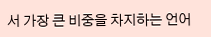서 가장 큰 비중을 차지하는 언어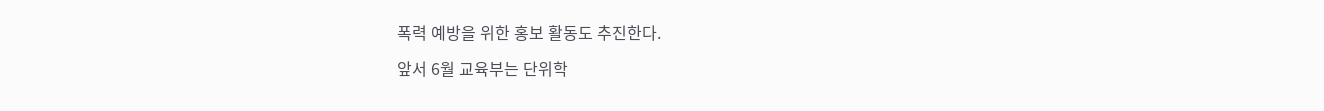폭력 예방을 위한 홍보 활동도 추진한다.

앞서 6월 교육부는 단위학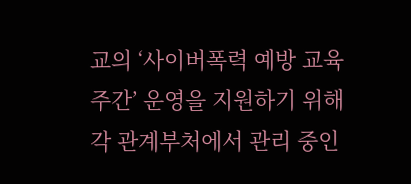교의 ‘사이버폭력 예방 교육주간’ 운영을 지원하기 위해 각 관계부처에서 관리 중인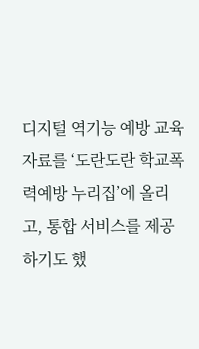디지털 역기능 예방 교육자료를 ‘도란도란 학교폭력예방 누리집’에 올리고, 통합 서비스를 제공하기도 했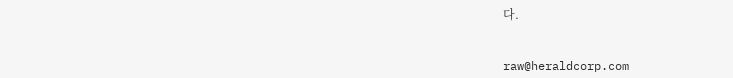다.


raw@heraldcorp.com